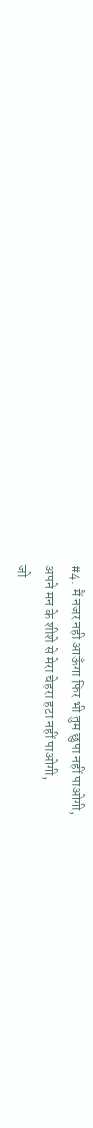#4. मैं नजर नही आऊँगा फिर भी तुम छुपा नहीं पाओगी,
अपने मन के शीशे से मेरा चेहरा हटा नहीं पाओगी,
जो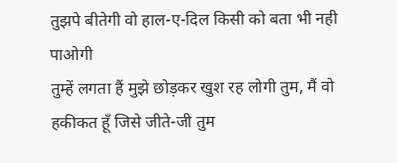तुझपे बीतेगी वो हाल-ए-दिल किसी को बता भी नही पाओगी
तुम्हें लगता हैं मुझे छोड़कर खुश रह लोगी तुम, मैं वो हकीकत हूँ जिसे जीते-जी तुम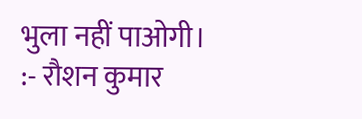भुला नहीं पाओगी।
:- रौशन कुमार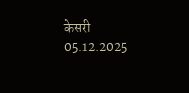केसरी
05.12.2025